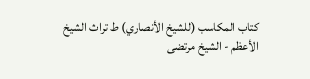كتاب المكاسب (للشيخ الأنصاري) ط تراث الشيخ الأعظم - الشيخ مرتضى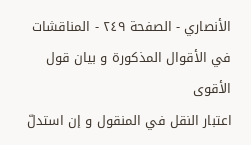الأنصاري - الصفحة ٢٤٩ - المناقشات في الأقوال المذكورة و بيان قول الأقوى
اعتبار النقل في المنقول و إن استدلّ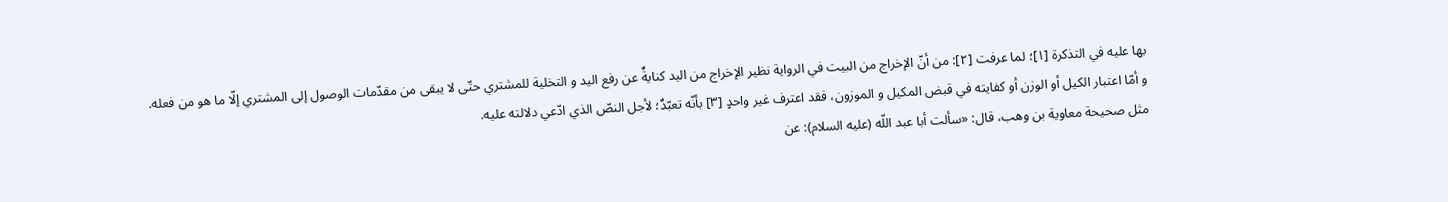بها عليه في التذكرة [١]؛ لما عرفت [٢]: من أنّ الإخراج من البيت في الرواية نظير الإخراج من اليد كنايةٌ عن رفع اليد و التخلية للمشتري حتّى لا يبقى من مقدّمات الوصول إلى المشتري إلّا ما هو من فعله.
و أمّا اعتبار الكيل أو الوزن أو كفايته في قبض المكيل و الموزون، فقد اعترف غير واحدٍ [٣] بأنّه تعبّدٌ؛ لأجل النصّ الذي ادّعي دلالته عليه.
مثل صحيحة معاوية بن وهب، قال: «سألت أبا عبد اللّه (عليه السلام): عن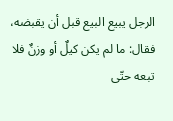الرجل يبيع البيع قبل أن يقبضه، فقال: ما لم يكن كيلٌ أو وزنٌ فلا تبعه حتّى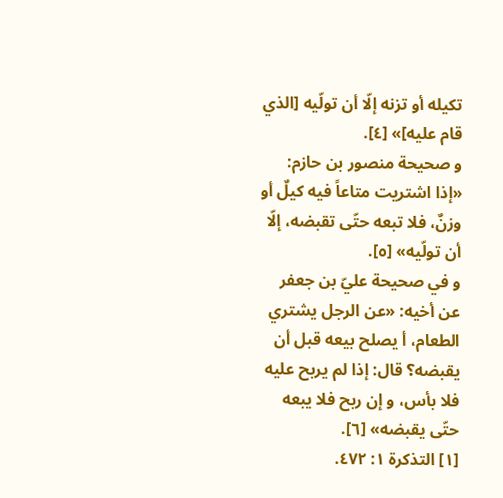تكيله أو تزنه إلّا أن تولّيه [الذي قام عليه]» [٤].
و صحيحة منصور بن حازم: «إذا اشتريت متاعاً فيه كيلٌ أو وزنٌ، فلا تبعه حتّى تقبضه، إلّا أن تولّيه» [٥].
و في صحيحة عليّ بن جعفر عن أخيه: «عن الرجل يشتري الطعام، أ يصلح بيعه قبل أن يقبضه؟ قال: إذا لم يربح عليه فلا بأس، و إن ربح فلا يبعه حتّى يقبضه» [٦].
[١] التذكرة ١: ٤٧٢.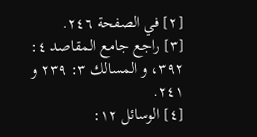[٢] في الصفحة ٢٤٦.
[٣] راجع جامع المقاصد ٤: ٣٩٢، و المسالك ٣: ٢٣٩ و ٢٤١.
[٤] الوسائل ١٢: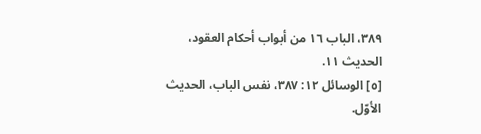٣٨٩، الباب ١٦ من أبواب أحكام العقود، الحديث ١١.
[٥] الوسائل ١٢: ٣٨٧، نفس الباب، الحديث الأوّل.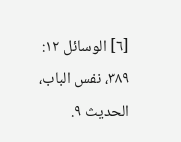[٦] الوسائل ١٢: ٣٨٩، نفس الباب، الحديث ٩.